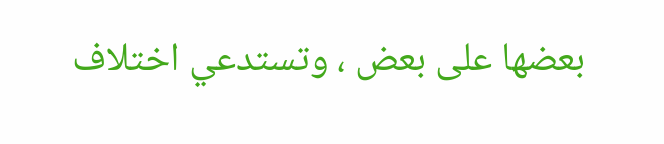بعضها على بعض ، وتستدعي اختلاف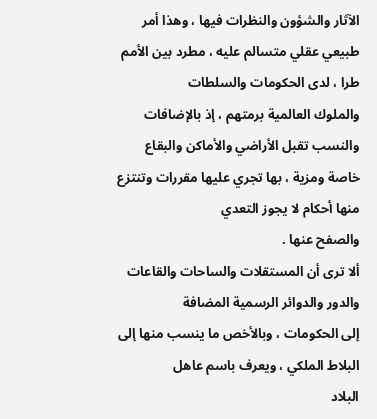الآثار والشؤون والنظرات فيها ، وهذا أمر
طبيعي عقلي متسالم عليه ، مطرد بين الأمم طرا ، لدى الحكومات والسلطات
والملوك العالمية برمتهم ، إذ بالإضافات والنسب تقبل الأراضي والأماكن والبقاع
خاصة ومزية ، بها تجري عليها مقررات وتنتزع منها أحكام لا يجوز التعدي
والصفح عنها .
ألا ترى أن المستقلات والساحات والقاعات والدور والدوائر الرسمية المضافة
إلى الحكومات ، وبالأخص ما ينسب منها إلى البلاط الملكي ، ويعرف باسم عاهل
البلاد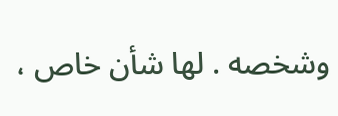وشخصه . لها شأن خاص ،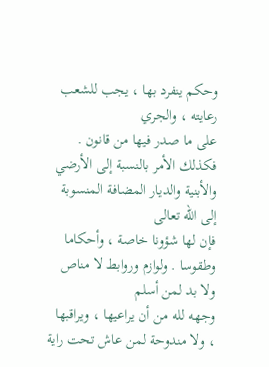وحكم ينفرد بها ، يجب للشعب رعايته ، والجري
على ما صدر فيها من قانون .
فكذلك الأمر بالنسبة إلى الأرضي والأبنية والديار المضافة المنسوبة إلى الله تعالى
فإن لها شؤونا خاصة ، وأحكاما وطقوسا . ولوازم وروابط لا مناص ولا بد لمن أسلم
وجهه لله من أن يراعيها ، ويراقبها ، ولا مندوحة لمن عاش تحت راية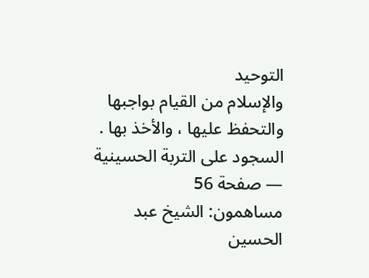التوحيد
والإسلام من القيام بواجبها والتحفظ عليها ، والأخذ بها .
السجود على التربة الحسينية — صفحة 56
مساهمون: الشيخ عبد الحسين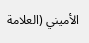الأميني (العلامة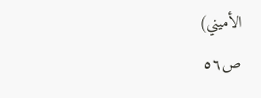الأميني)
ص٥٦